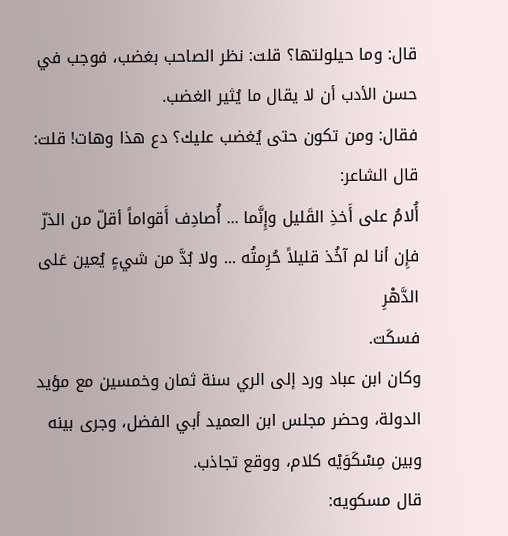قال: وما حيلولتها؟ قلت: نظر الصاحب بغضب، فوجب في حسن الأدب أن لا يقال ما يُثير الغضب.
فقال: ومن تكون حتى يُغضب عليك؟ دع هذا وهات! قلت: قال الشاعر:
أُلامُ على أَخذِ القَليل وإِنَّما ... أُصادِف أَقواماً أقلّ من الذرّ
فإِن أنا لم آخُذ قليلاً حُرِمتُه ... ولا بُدَّ من شيءٍ يُعين عَلى الدَّهْرِ
فسكَت.
وكان ابن عباد ورد إلى الري سنة ثمان وخمسين مع مؤيد الدولة، وحضر مجلس ابن العميد أبي الفضل، وجرى بينه وبين مِسْكَوَيْه كلام، ووقع تجاذب.
قال مسكويه: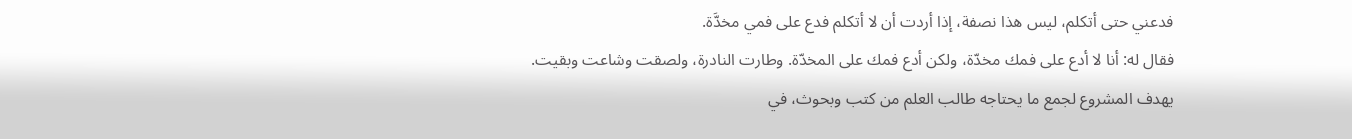فدعني حتى أتكلم، ليس هذا نصفة، إذا أردت أن لا أتكلم فدع على فمي مخدَّة.
فقال له: أنا لا أدع على فمك مخدّة، ولكن أدع فمك على المخدّة. وطارت النادرة، ولصقت وشاعت وبقيت.
يهدف المشروع لجمع ما يحتاجه طالب العلم من كتب وبحوث، في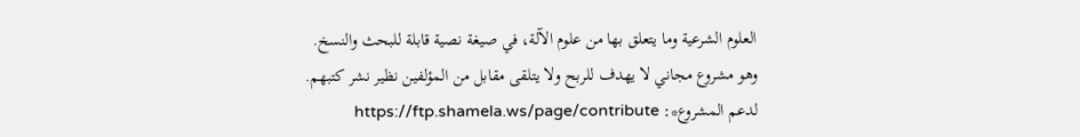العلوم الشرعية وما يتعلق بها من علوم الآلة، في صيغة نصية قابلة للبحث والنسخ.
وهو مشروع مجاني لا يهدف للربح ولا يتلقى مقابل من المؤلفين نظير نشر كتبهم.
لدعم المشروع*: https://ftp.shamela.ws/page/contribute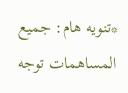*تنويه هام: جميع المساهمات توجه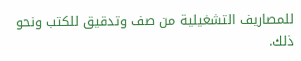للمصاريف التشغيلية من صف وتدقيق للكتب ونحو ذلك.